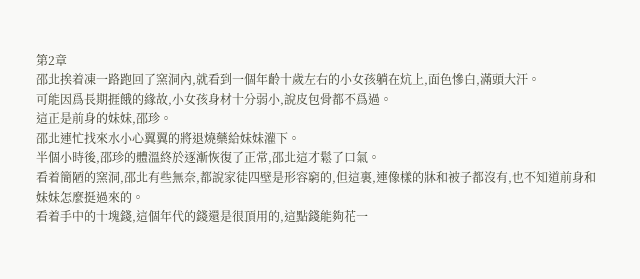第2章
邵北挨着凍一路跑回了窯洞內,就看到一個年齡十歲左右的小女孩躺在炕上,面色慘白,滿頭大汗。
可能因爲長期捱餓的緣故,小女孩身材十分弱小,說皮包骨都不爲過。
這正是前身的妹妹,邵珍。
邵北連忙找來水小心翼翼的將退燒藥給妹妹灌下。
半個小時後,邵珍的體溫終於逐漸恢復了正常,邵北這才鬆了口氣。
看着簡陋的窯洞,邵北有些無奈,都說家徒四壁是形容窮的,但這裏,連像樣的牀和被子都沒有,也不知道前身和妹妹怎麼挺過來的。
看着手中的十塊錢,這個年代的錢還是很頂用的,這點錢能夠花一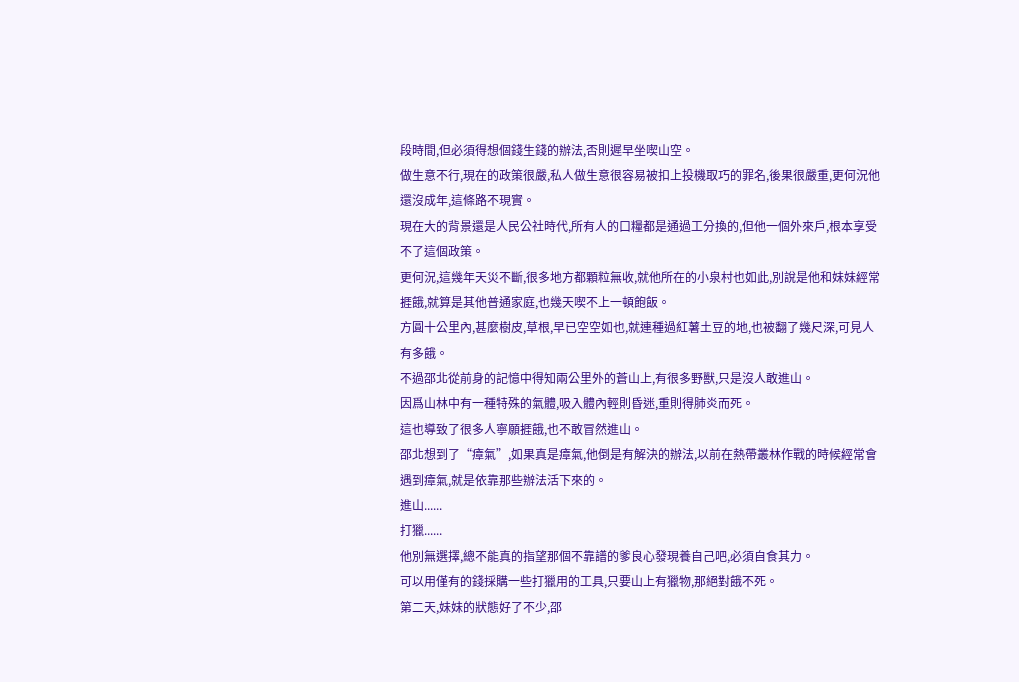段時間,但必須得想個錢生錢的辦法,否則遲早坐喫山空。
做生意不行,現在的政策很嚴,私人做生意很容易被扣上投機取巧的罪名,後果很嚴重,更何況他還沒成年,這條路不現實。
現在大的背景還是人民公社時代,所有人的口糧都是通過工分換的,但他一個外來戶,根本享受不了這個政策。
更何況,這幾年天災不斷,很多地方都顆粒無收,就他所在的小泉村也如此,別說是他和妹妹經常捱餓,就算是其他普通家庭,也幾天喫不上一頓飽飯。
方圓十公里內,甚麼樹皮,草根,早已空空如也,就連種過紅薯土豆的地,也被翻了幾尺深,可見人有多餓。
不過邵北從前身的記憶中得知兩公里外的蒼山上,有很多野獸,只是沒人敢進山。
因爲山林中有一種特殊的氣體,吸入體內輕則昏迷,重則得肺炎而死。
這也導致了很多人寧願捱餓,也不敢冒然進山。
邵北想到了“瘴氣”,如果真是瘴氣,他倒是有解決的辦法,以前在熱帶叢林作戰的時候經常會遇到瘴氣,就是依靠那些辦法活下來的。
進山......
打獵......
他別無選擇,總不能真的指望那個不靠譜的爹良心發現養自己吧,必須自食其力。
可以用僅有的錢採購一些打獵用的工具,只要山上有獵物,那絕對餓不死。
第二天,妹妹的狀態好了不少,邵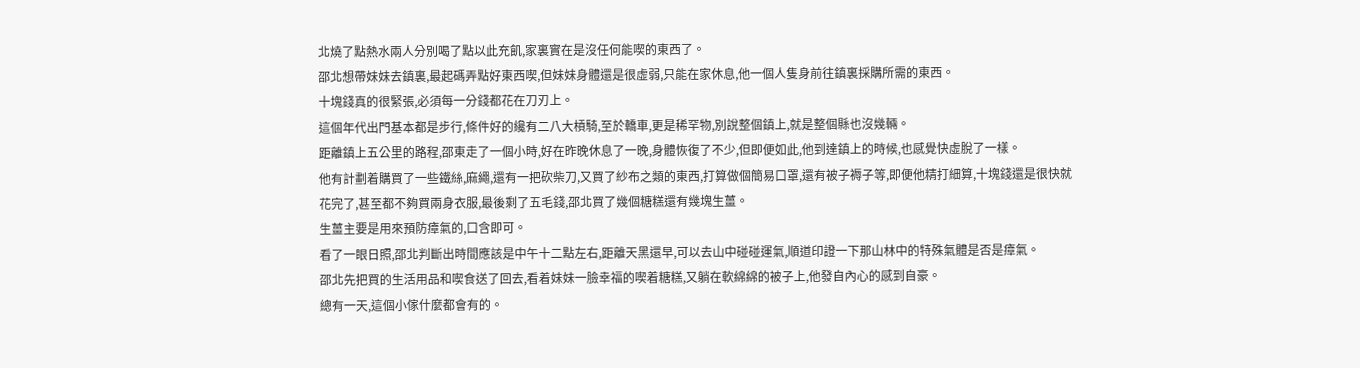北燒了點熱水兩人分別喝了點以此充飢,家裏實在是沒任何能喫的東西了。
邵北想帶妹妹去鎮裏,最起碼弄點好東西喫,但妹妹身體還是很虛弱,只能在家休息,他一個人隻身前往鎮裏採購所需的東西。
十塊錢真的很緊張,必須每一分錢都花在刀刃上。
這個年代出門基本都是步行,條件好的纔有二八大槓騎,至於轎車,更是稀罕物,別說整個鎮上,就是整個縣也沒幾輛。
距離鎮上五公里的路程,邵東走了一個小時,好在昨晚休息了一晚,身體恢復了不少,但即便如此,他到達鎮上的時候,也感覺快虛脫了一樣。
他有計劃着購買了一些鐵絲,麻繩,還有一把砍柴刀,又買了紗布之類的東西,打算做個簡易口罩,還有被子褥子等,即便他精打細算,十塊錢還是很快就花完了,甚至都不夠買兩身衣服,最後剩了五毛錢,邵北買了幾個糖糕還有幾塊生薑。
生薑主要是用來預防瘴氣的,口含即可。
看了一眼日照,邵北判斷出時間應該是中午十二點左右,距離天黑還早,可以去山中碰碰運氣,順道印證一下那山林中的特殊氣體是否是瘴氣。
邵北先把買的生活用品和喫食送了回去,看着妹妹一臉幸福的喫着糖糕,又躺在軟綿綿的被子上,他發自內心的感到自豪。
總有一天,這個小傢什麼都會有的。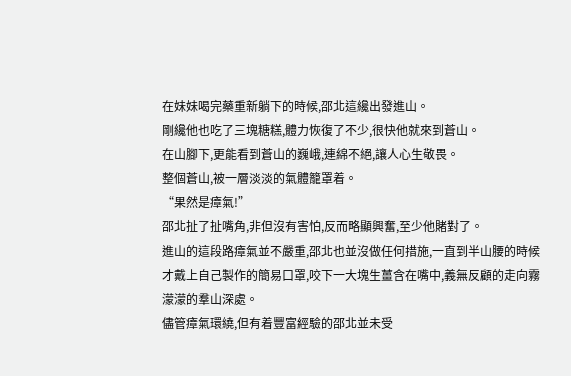在妹妹喝完藥重新躺下的時候,邵北這纔出發進山。
剛纔他也吃了三塊糖糕,體力恢復了不少,很快他就來到蒼山。
在山腳下,更能看到蒼山的巍峨,連綿不絕,讓人心生敬畏。
整個蒼山,被一層淡淡的氣體籠罩着。
“果然是瘴氣!”
邵北扯了扯嘴角,非但沒有害怕,反而略顯興奮,至少他賭對了。
進山的這段路瘴氣並不嚴重,邵北也並沒做任何措施,一直到半山腰的時候才戴上自己製作的簡易口罩,咬下一大塊生薑含在嘴中,義無反顧的走向霧濛濛的羣山深處。
儘管瘴氣環繞,但有着豐富經驗的邵北並未受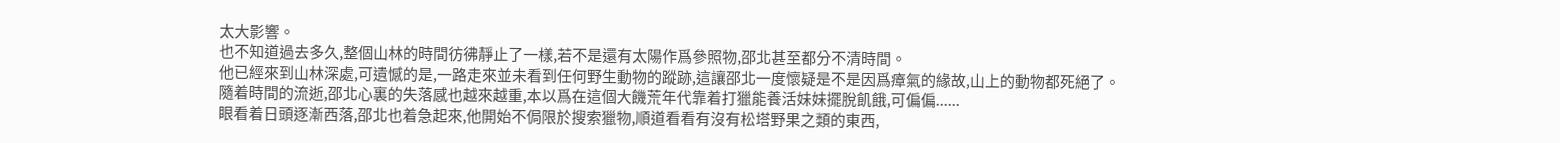太大影響。
也不知道過去多久,整個山林的時間彷彿靜止了一樣,若不是還有太陽作爲參照物,邵北甚至都分不清時間。
他已經來到山林深處,可遺憾的是,一路走來並未看到任何野生動物的蹤跡,這讓邵北一度懷疑是不是因爲瘴氣的緣故,山上的動物都死絕了。
隨着時間的流逝,邵北心裏的失落感也越來越重,本以爲在這個大饑荒年代靠着打獵能養活妹妹擺脫飢餓,可偏偏......
眼看着日頭逐漸西落,邵北也着急起來,他開始不侷限於搜索獵物,順道看看有沒有松塔野果之類的東西,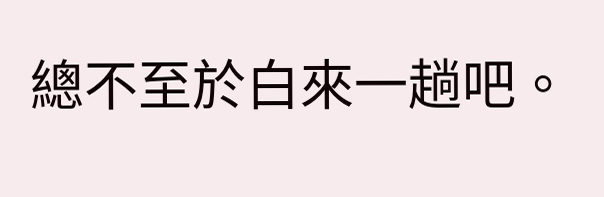總不至於白來一趟吧。